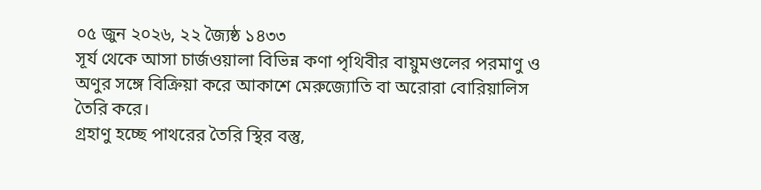০৫ জুন ২০২৬, ২২ জ্যৈষ্ঠ ১৪৩৩
সূর্য থেকে আসা চার্জওয়ালা বিভিন্ন কণা পৃথিবীর বায়ুমণ্ডলের পরমাণু ও অণুর সঙ্গে বিক্রিয়া করে আকাশে মেরুজ্যোতি বা অরোরা বোরিয়ালিস তৈরি করে।
গ্রহাণু হচ্ছে পাথরের তৈরি স্থির বস্তু,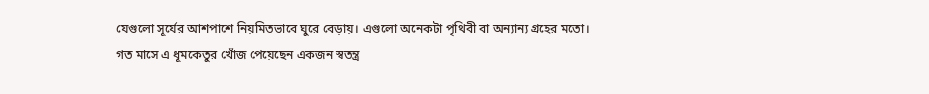যেগুলো সূর্যের আশপাশে নিয়মিতভাবে ঘুরে বেড়ায়। এগুলো অনেকটা পৃথিবী বা অন্যান্য গ্রহের মতো।
গত মাসে এ ধূমকেতুর খোঁজ পেয়েছেন একজন স্বতন্ত্র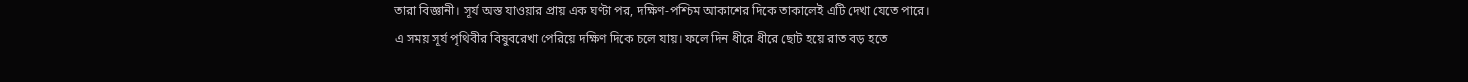তারা বিজ্ঞানী। সূর্য অস্ত যাওয়ার প্রায় এক ঘণ্টা পর, দক্ষিণ-পশ্চিম আকাশের দিকে তাকালেই এটি দেখা যেতে পারে।
এ সময় সূর্য পৃথিবীর বিষুবরেখা পেরিয়ে দক্ষিণ দিকে চলে যায়। ফলে দিন ধীরে ধীরে ছোট হয়ে রাত বড় হতে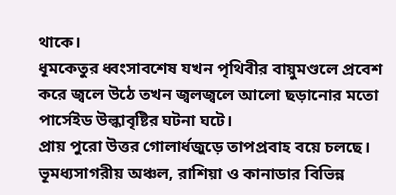থাকে।
ধূমকেতুর ধ্বংসাবশেষ যখন পৃথিবীর বায়ুমণ্ডলে প্রবেশ করে জ্বলে উঠে তখন জ্বলজ্বলে আলো ছড়ানোর মতো পার্সেইড উল্কাবৃষ্টির ঘটনা ঘটে।
প্রায় পুরো উত্তর গোলার্ধজুড়ে তাপপ্রবাহ বয়ে চলছে। ভূমধ্যসাগরীয় অঞ্চল, রাশিয়া ও কানাডার বিভিন্ন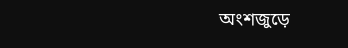অংশজুড়ে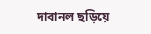দাবানল ছড়িয়ে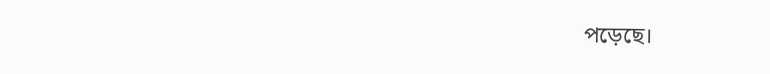পড়েছে।